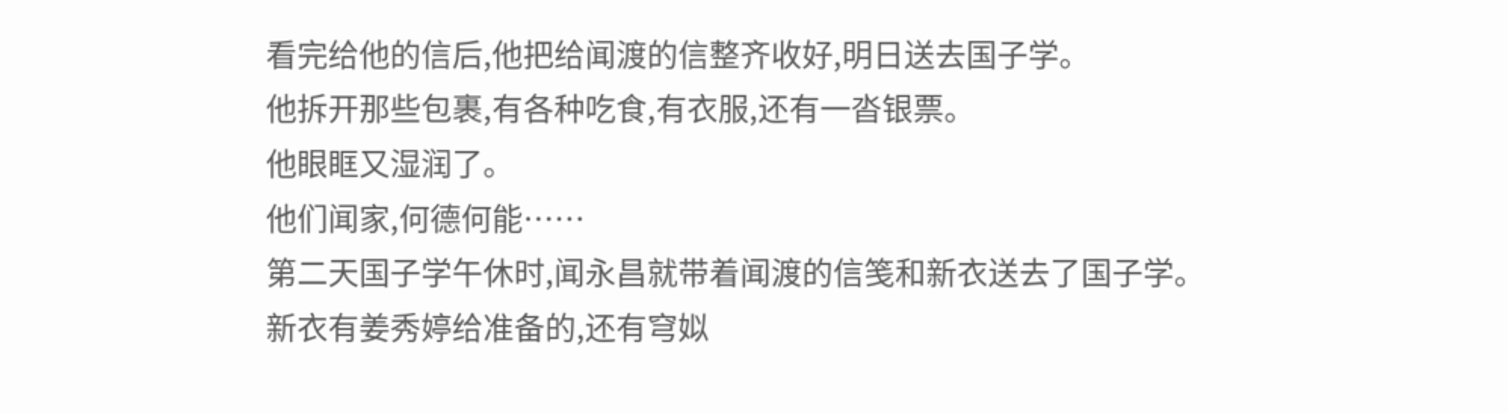看完给他的信后,他把给闻渡的信整齐收好,明日送去国子学。
他拆开那些包裹,有各种吃食,有衣服,还有一沓银票。
他眼眶又湿润了。
他们闻家,何德何能……
第二天国子学午休时,闻永昌就带着闻渡的信笺和新衣送去了国子学。
新衣有姜秀婷给准备的,还有穹姒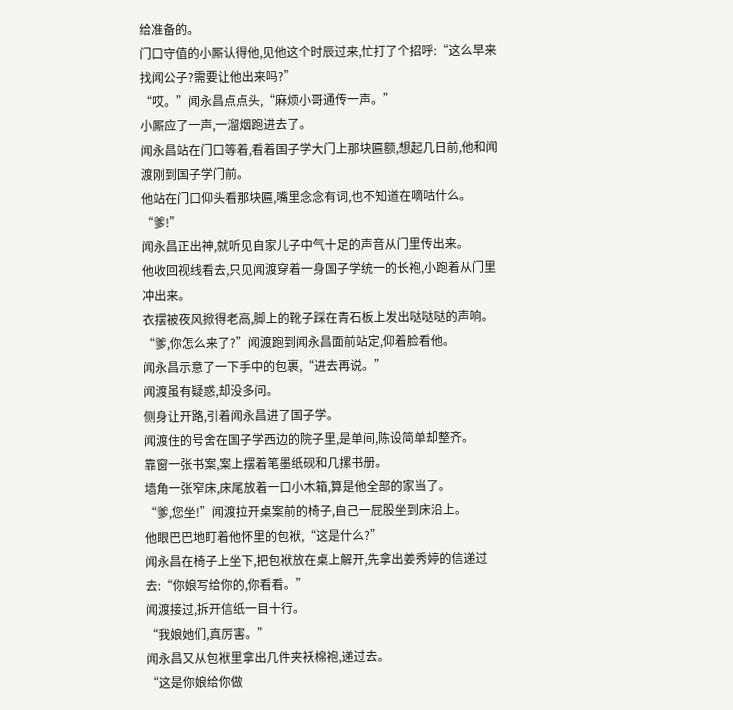给准备的。
门口守值的小厮认得他,见他这个时辰过来,忙打了个招呼:“这么早来找闻公子?需要让他出来吗?”
“哎。”闻永昌点点头,“麻烦小哥通传一声。”
小厮应了一声,一溜烟跑进去了。
闻永昌站在门口等着,看着国子学大门上那块匾额,想起几日前,他和闻渡刚到国子学门前。
他站在门口仰头看那块匾,嘴里念念有词,也不知道在嘀咕什么。
“爹!”
闻永昌正出神,就听见自家儿子中气十足的声音从门里传出来。
他收回视线看去,只见闻渡穿着一身国子学统一的长袍,小跑着从门里冲出来。
衣摆被夜风掀得老高,脚上的靴子踩在青石板上发出哒哒哒的声响。
“爹,你怎么来了?”闻渡跑到闻永昌面前站定,仰着脸看他。
闻永昌示意了一下手中的包裹,“进去再说。”
闻渡虽有疑惑,却没多问。
侧身让开路,引着闻永昌进了国子学。
闻渡住的号舍在国子学西边的院子里,是单间,陈设简单却整齐。
靠窗一张书案,案上摆着笔墨纸砚和几摞书册。
墙角一张窄床,床尾放着一口小木箱,算是他全部的家当了。
“爹,您坐!”闻渡拉开桌案前的椅子,自己一屁股坐到床沿上。
他眼巴巴地盯着他怀里的包袱,“这是什么?”
闻永昌在椅子上坐下,把包袱放在桌上解开,先拿出姜秀婷的信递过去:“你娘写给你的,你看看。”
闻渡接过,拆开信纸一目十行。
“我娘她们,真厉害。”
闻永昌又从包袱里拿出几件夹袄棉袍,递过去。
“这是你娘给你做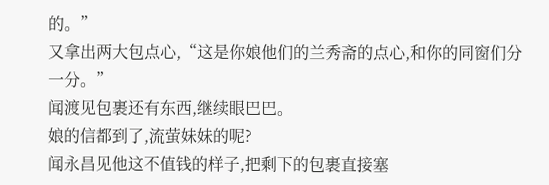的。”
又拿出两大包点心,“这是你娘他们的兰秀斋的点心,和你的同窗们分一分。”
闻渡见包裹还有东西,继续眼巴巴。
娘的信都到了,流萤妹妹的呢?
闻永昌见他这不值钱的样子,把剩下的包裹直接塞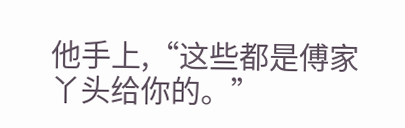他手上,“这些都是傅家丫头给你的。”